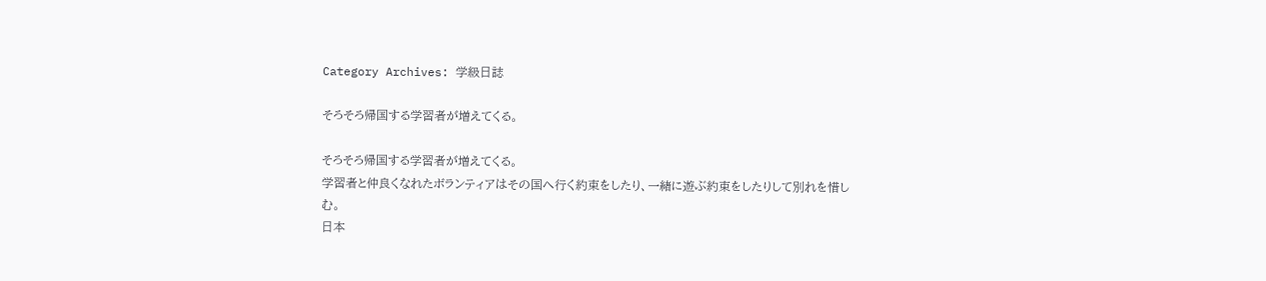Category Archives: 学級日誌

そろそろ帰国する学習者が増えてくる。

そろそろ帰国する学習者が増えてくる。
学習者と仲良くなれたボランティアはその国へ行く約束をしたり、一緒に遊ぶ約束をしたりして別れを惜しむ。
日本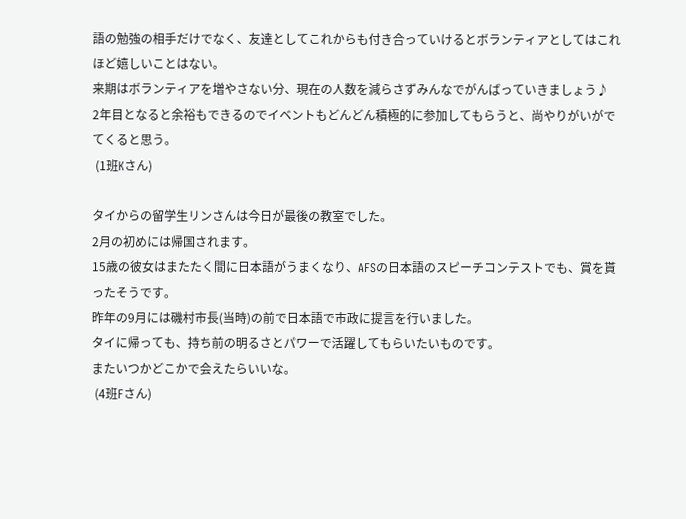語の勉強の相手だけでなく、友達としてこれからも付き合っていけるとボランティアとしてはこれほど嬉しいことはない。
来期はボランティアを増やさない分、現在の人数を減らさずみんなでがんばっていきましょう♪
2年目となると余裕もできるのでイベントもどんどん積極的に参加してもらうと、尚やりがいがでてくると思う。
 (1班Kさん)

タイからの留学生リンさんは今日が最後の教室でした。
2月の初めには帰国されます。
15歳の彼女はまたたく間に日本語がうまくなり、AFSの日本語のスピーチコンテストでも、賞を貰ったそうです。
昨年の9月には磯村市長(当時)の前で日本語で市政に提言を行いました。
タイに帰っても、持ち前の明るさとパワーで活躍してもらいたいものです。
またいつかどこかで会えたらいいな。
 (4班Fさん)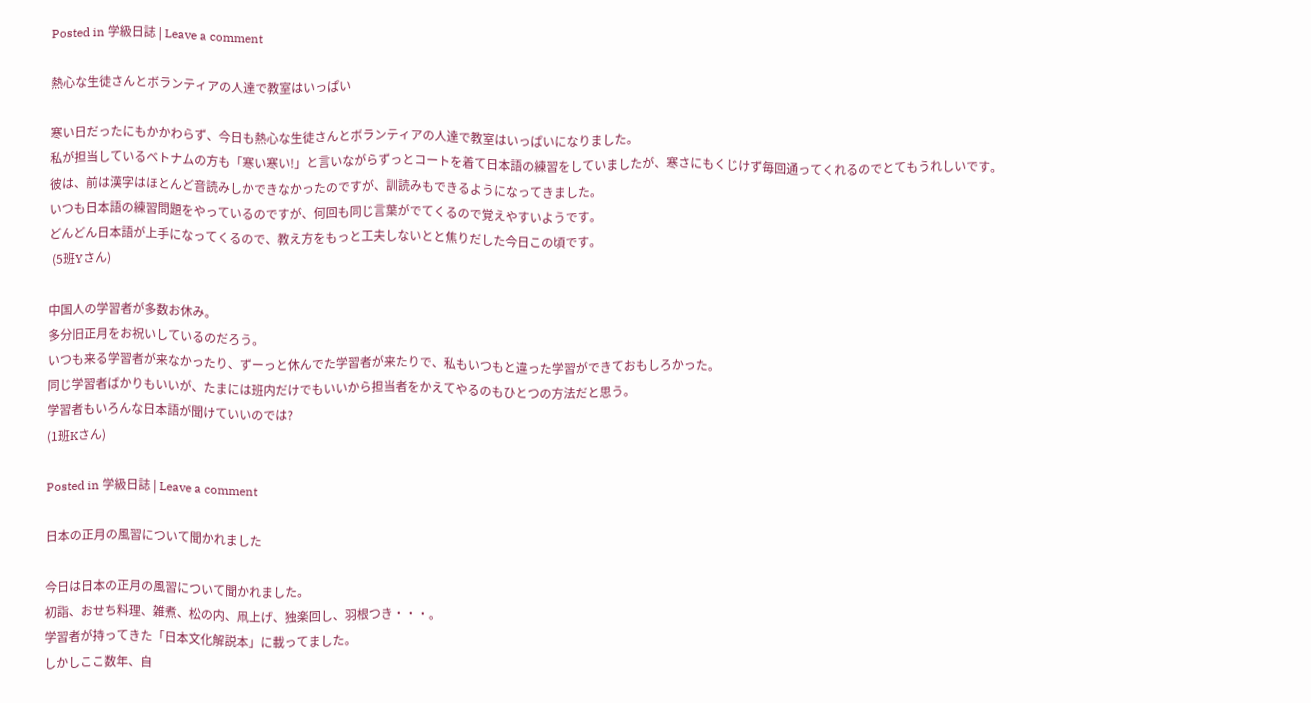Posted in 学級日誌 | Leave a comment

熱心な生徒さんとボランティアの人達で教室はいっぱい

寒い日だったにもかかわらず、今日も熱心な生徒さんとボランティアの人達で教室はいっぱいになりました。
私が担当しているベトナムの方も「寒い寒い!」と言いながらずっとコートを着て日本語の練習をしていましたが、寒さにもくじけず毎回通ってくれるのでとてもうれしいです。
彼は、前は漢字はほとんど音読みしかできなかったのですが、訓読みもできるようになってきました。
いつも日本語の練習問題をやっているのですが、何回も同じ言葉がでてくるので覚えやすいようです。
どんどん日本語が上手になってくるので、教え方をもっと工夫しないとと焦りだした今日この頃です。
 (5班Yさん)

中国人の学習者が多数お休み。
多分旧正月をお祝いしているのだろう。
いつも来る学習者が来なかったり、ずーっと休んでた学習者が来たりで、私もいつもと違った学習ができておもしろかった。
同じ学習者ばかりもいいが、たまには班内だけでもいいから担当者をかえてやるのもひとつの方法だと思う。
学習者もいろんな日本語が聞けていいのでは?
(1班Kさん)

Posted in 学級日誌 | Leave a comment

日本の正月の風習について聞かれました

今日は日本の正月の風習について聞かれました。
初詣、おせち料理、雑煮、松の内、凧上げ、独楽回し、羽根つき・・・。
学習者が持ってきた「日本文化解説本」に載ってました。
しかしここ数年、自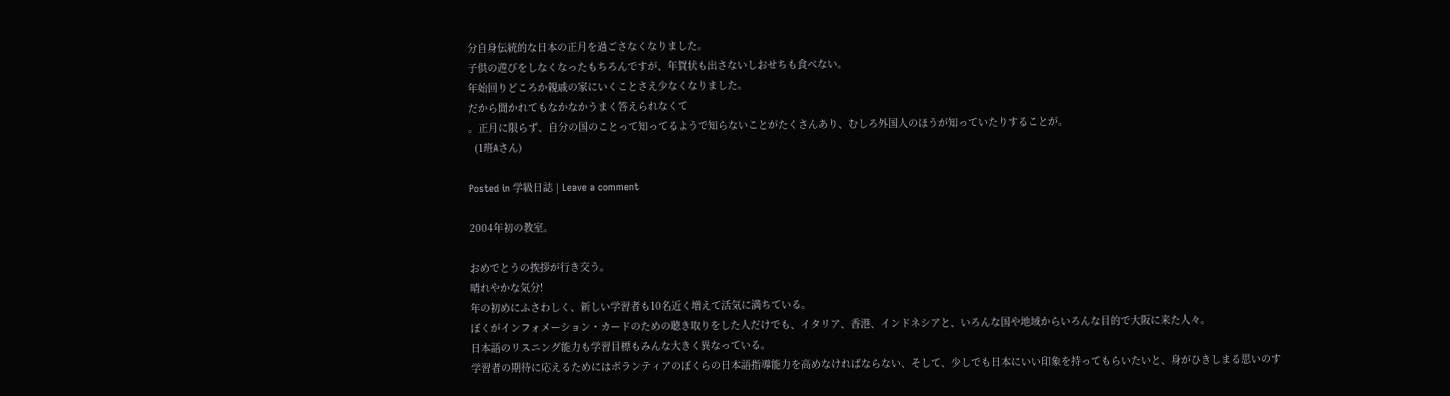分自身伝統的な日本の正月を過ごさなくなりました。
子供の遊びをしなくなったもちろんですが、年賀状も出さないしおせちも食べない。
年始回りどころか親戚の家にいくことさえ少なくなりました。
だから聞かれてもなかなかうまく答えられなくて
。正月に限らず、自分の国のことって知ってるようで知らないことがたくさんあり、むしろ外国人のほうが知っていたりすることが。
  (1班Aさん)

Posted in 学級日誌 | Leave a comment

2004年初の教室。

おめでとうの挨拶が行き交う。
晴れやかな気分!
年の初めにふさわしく、新しい学習者も10名近く増えて活気に満ちている。
ぼくがインフォメーション・カードのための聴き取りをした人だけでも、イタリア、香港、インドネシアと、いろんな国や地域からいろんな目的で大阪に来た人々。
日本語のリスニング能力も学習目標もみんな大きく異なっている。
学習者の期待に応えるためにはボランティアのぼくらの日本語指導能力を高めなければならない、そして、少しでも日本にいい印象を持ってもらいたいと、身がひきしまる思いのす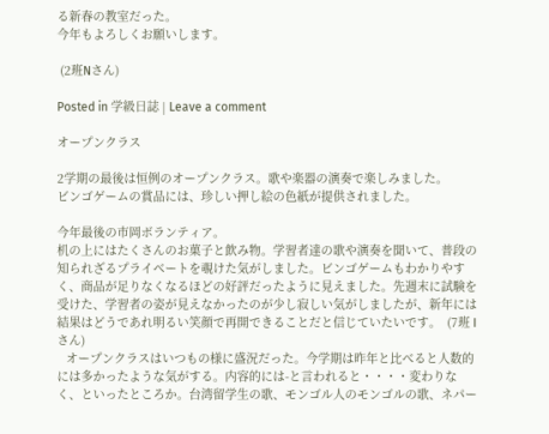る新春の教室だった。
今年もよろしくお願いします。

 (2班Nさん)

Posted in 学級日誌 | Leave a comment

オープンクラス

2学期の最後は恒例のオープンクラス。歌や楽器の演奏で楽しみました。
ビンゴゲームの賞品には、珍しい押し絵の色紙が提供されました。

今年最後の市岡ボランティア。
机の上にはたくさんのお菓子と飲み物。学習者達の歌や演奏を聞いて、普段の知られざるプライベートを覗けた気がしました。ビンゴゲームもわかりやすく、商品が足りなくなるほどの好評だったように見えました。先週末に試験を受けた、学習者の姿が見えなかったのが少し寂しい気がしましたが、新年には結果はどうであれ明るい笑顔で再開できることだと信じていたいです。  (7班 I さん)
   オープンクラスはいつもの様に盛況だった。今学期は昨年と比べると人数的には多かったような気がする。内容的には-と言われると・・・・変わりなく、といったところか。台湾留学生の歌、モンゴル人のモンゴルの歌、ネパー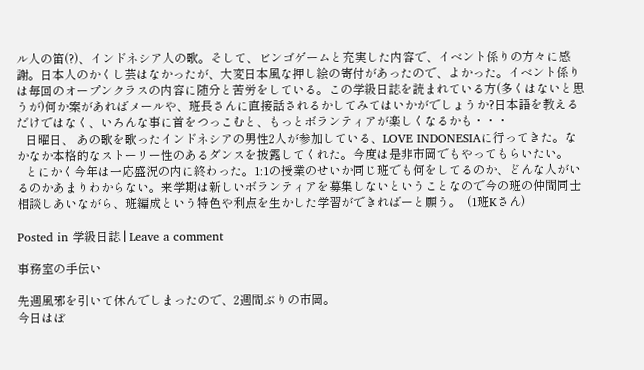ル人の笛(?)、インドネシア人の歌。そして、ビンゴゲームと充実した内容で、イベント係りの方々に感謝。日本人のかくし芸はなかったが、大変日本風な押し絵の寄付があったので、よかった。イベント係りは毎回のオープンクラスの内容に随分と苦労をしている。この学級日誌を読まれている方(多くはないと思うが)何か案があればメールや、班長さんに直接話されるかしてみてはいかがでしょうか?日本語を教えるだけではなく、いろんな事に首をつっこむと、もっとボランティアが楽しくなるかも・・・
   日曜日、 あの歌を歌ったインドネシアの男性2人が参加している、LOVE INDONESIAに行ってきた。なかなか本格的なストーリー性のあるダンスを披露してくれた。今度は是非市岡でもやってもらいたい。
   とにかく今年は一応盛況の内に終わった。1:1の授業のせいか同じ班でも何をしてるのか、どんな人がいるのかあまりわからない。来学期は新しいボランティアを募集しないということなので今の班の仲間同士相談しあいながら、班編成という特色や利点を生かした学習ができればーと願う。  (1班Kさん)

Posted in 学級日誌 | Leave a comment

事務室の手伝い

先週風邪を引いて休んでしまったので、2週間ぶりの市岡。
今日はぼ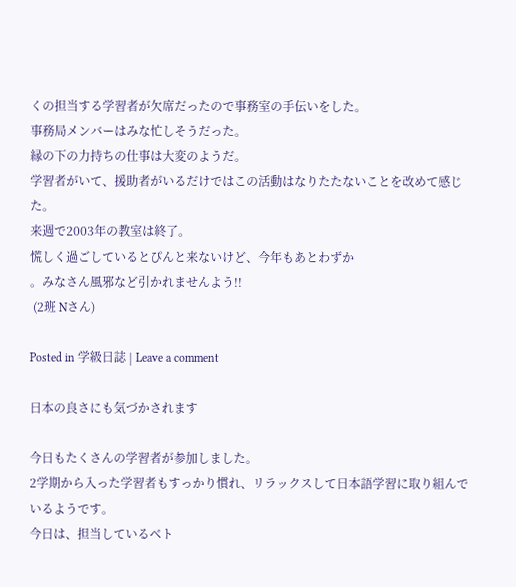くの担当する学習者が欠席だったので事務室の手伝いをした。
事務局メンバーはみな忙しそうだった。
縁の下の力持ちの仕事は大変のようだ。
学習者がいて、援助者がいるだけではこの活動はなりたたないことを改めて感じた。
来週で2003年の教室は終了。
慌しく過ごしているとぴんと来ないけど、今年もあとわずか
。みなさん風邪など引かれませんよう!!
 (2班 Nさん)

Posted in 学級日誌 | Leave a comment

日本の良さにも気づかされます

今日もたくさんの学習者が参加しました。
2学期から入った学習者もすっかり慣れ、リラックスして日本語学習に取り組んでいるようです。
今日は、担当しているベト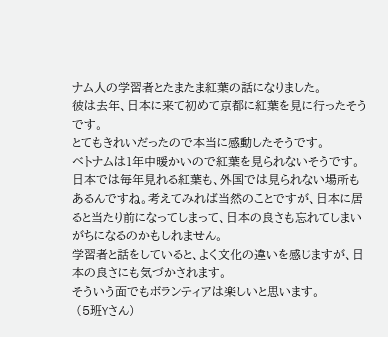ナム人の学習者とたまたま紅葉の話になりました。
彼は去年、日本に来て初めて京都に紅葉を見に行ったそうです。
とてもきれいだったので本当に感動したそうです。
ベトナムは1年中暖かいので紅葉を見られないそうです。
日本では毎年見れる紅葉も、外国では見られない場所もあるんですね。考えてみれば当然のことですが、日本に居ると当たり前になってしまって、日本の良さも忘れてしまいがちになるのかもしれません。
学習者と話をしていると、よく文化の違いを感じますが、日本の良さにも気づかされます。
そういう面でもボランティアは楽しいと思います。
 (5班Yさん)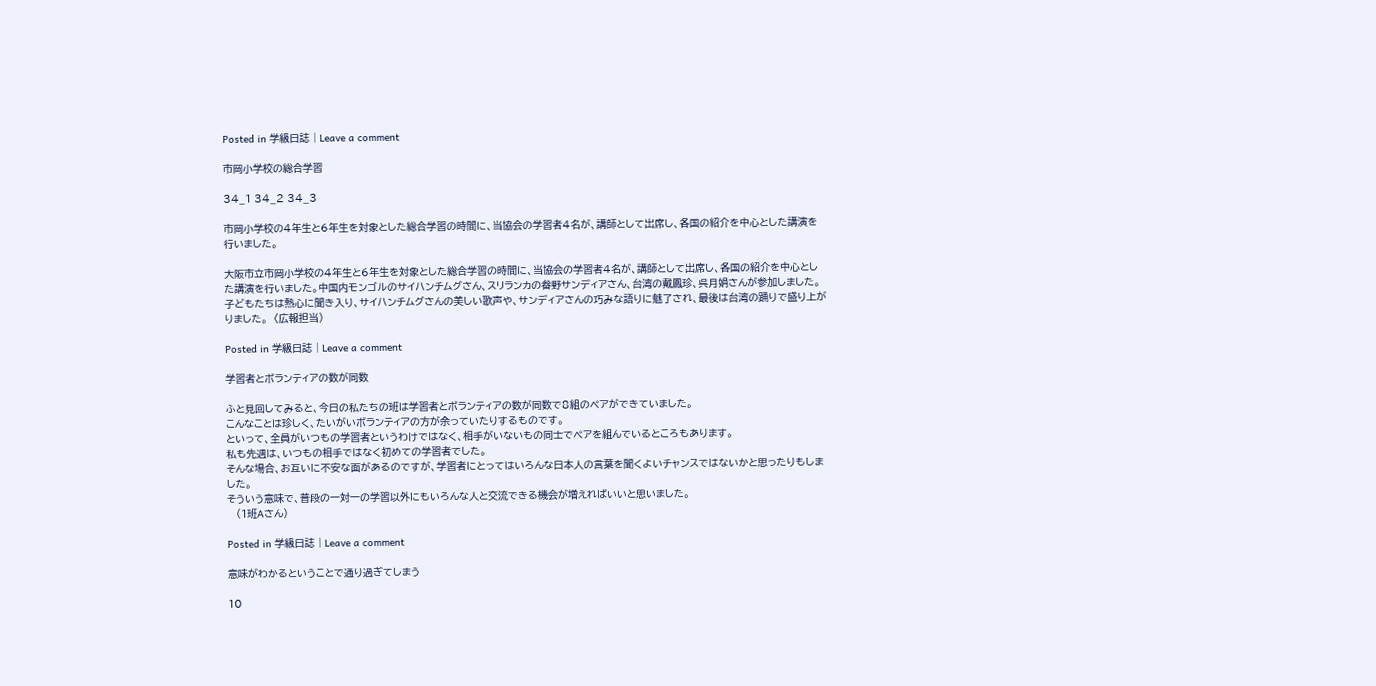Posted in 学級日誌 | Leave a comment

市岡小学校の総合学習

34_1 34_2 34_3

市岡小学校の4年生と6年生を対象とした総合学習の時間に、当協会の学習者4名が、講師として出席し、各国の紹介を中心とした講演を行いました。

大阪市立市岡小学校の4年生と6年生を対象とした総合学習の時間に、当協会の学習者4名が、講師として出席し、各国の紹介を中心とした講演を行いました。中国内モンゴルのサイハンチムグさん、スリランカの畚野サンディアさん、台湾の戴鳳珍、呉月娟さんが参加しました。子どもたちは熱心に聞き入り、サイハンチムグさんの美しい歌声や、サンディアさんの巧みな語りに魅了され、最後は台湾の踊りで盛り上がりました。  〈広報担当)

Posted in 学級日誌 | Leave a comment

学習者とボランティアの数が同数

ふと見回してみると、今日の私たちの班は学習者とボランティアの数が同数で8組のペアができていました。
こんなことは珍しく、たいがいボランティアの方が余っていたりするものです。
といって、全員がいつもの学習者というわけではなく、相手がいないもの同士でペアを組んでいるところもあります。
私も先週は、いつもの相手ではなく初めての学習者でした。
そんな場合、お互いに不安な面があるのですが、学習者にとってはいろんな日本人の言葉を聞くよいチャンスではないかと思ったりもしました。
そういう意味で、普段の一対一の学習以外にもいろんな人と交流できる機会が増えればいいと思いました。
   (1班Aさん)

Posted in 学級日誌 | Leave a comment

意味がわかるということで通り過ぎてしまう

10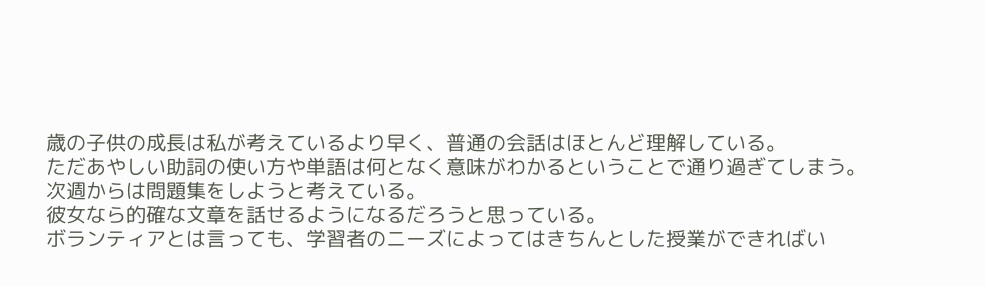歳の子供の成長は私が考えているより早く、普通の会話はほとんど理解している。
ただあやしい助詞の使い方や単語は何となく意味がわかるということで通り過ぎてしまう。
次週からは問題集をしようと考えている。
彼女なら的確な文章を話せるようになるだろうと思っている。
ボランティアとは言っても、学習者のニーズによってはきちんとした授業ができればい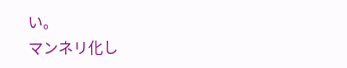い。
マンネリ化し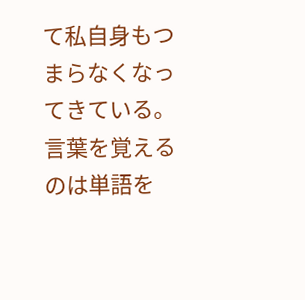て私自身もつまらなくなってきている。
言葉を覚えるのは単語を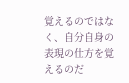覚えるのではなく、自分自身の表現の仕方を覚えるのだ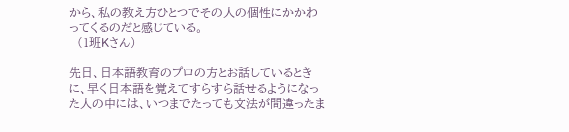から、私の教え方ひとつでその人の個性にかかわってくるのだと感じている。
  (1班Kさん)

先日、日本語教育のプロの方とお話しているときに、早く日本語を覚えてすらすら話せるようになった人の中には、いつまでたっても文法が間違ったま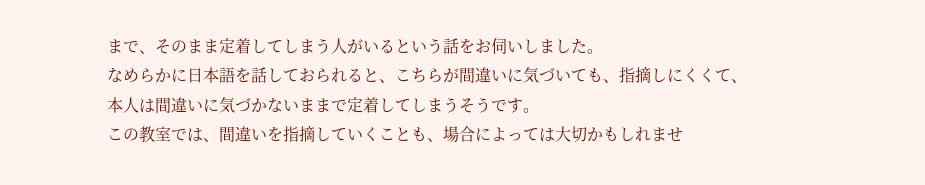まで、そのまま定着してしまう人がいるという話をお伺いしました。
なめらかに日本語を話しておられると、こちらが間違いに気づいても、指摘しにくくて、本人は間違いに気づかないままで定着してしまうそうです。
この教室では、間違いを指摘していくことも、場合によっては大切かもしれませ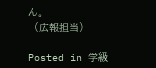ん。
  (広報担当)

Posted in 学級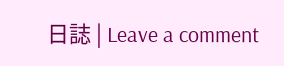日誌 | Leave a comment